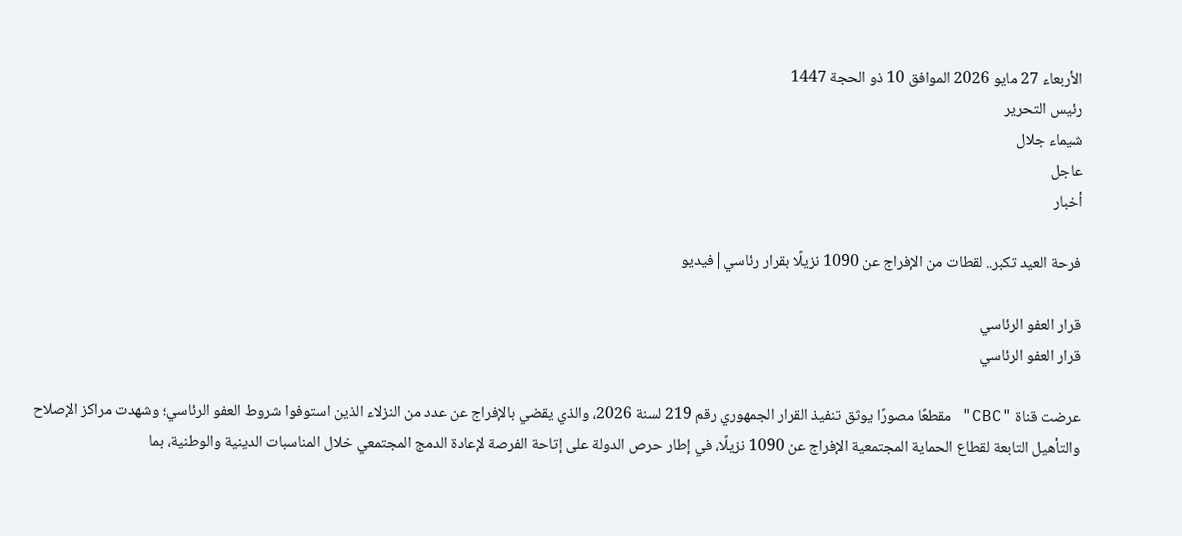الأربعاء 27 مايو 2026 الموافق 10 ذو الحجة 1447
رئيس التحرير
شيماء جلال
عاجل
أخبار

فرحة العيد تكبر.. لقطات من الإفراج عن 1090 نزيلًا بقرار رئاسي|فيديو

قرار العفو الرئاسي
قرار العفو الرئاسي

عرضت قناة "CBC" مقطعًا مصورًا يوثق تنفيذ القرار الجمهوري رقم 219 لسنة 2026، والذي يقضي بالإفراج عن عدد من النزلاء الذين استوفوا شروط العفو الرئاسي؛ وشهدت مراكز الإصلاح والتأهيل التابعة لقطاع الحماية المجتمعية الإفراج عن 1090 نزيلًا، في إطار حرص الدولة على إتاحة الفرصة لإعادة الدمج المجتمعي خلال المناسبات الدينية والوطنية، بما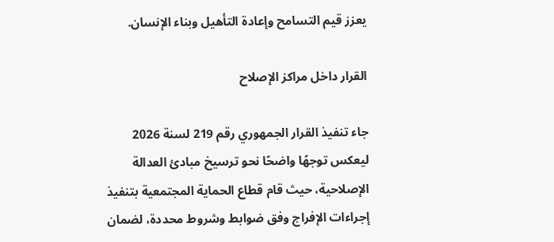يعزز قيم التسامح وإعادة التأهيل وبناء الإنسان.

القرار داخل مراكز الإصلاح

جاء تنفيذ القرار الجمهوري رقم 219 لسنة 2026 ليعكس توجهًا واضحًا نحو ترسيخ مبادئ العدالة الإصلاحية، حيث قام قطاع الحماية المجتمعية بتنفيذ إجراءات الإفراج وفق ضوابط وشروط محددة، لضمان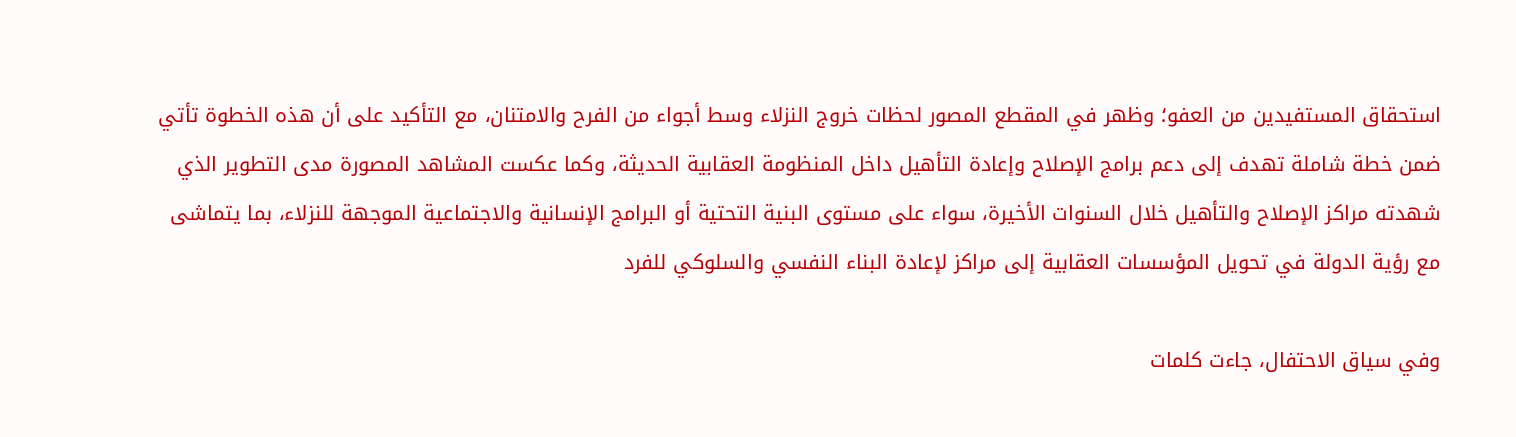استحقاق المستفيدين من العفو؛ وظهر في المقطع المصور لحظات خروج النزلاء وسط أجواء من الفرح والامتنان، مع التأكيد على أن هذه الخطوة تأتي ضمن خطة شاملة تهدف إلى دعم برامج الإصلاح وإعادة التأهيل داخل المنظومة العقابية الحديثة، وكما عكست المشاهد المصورة مدى التطوير الذي شهدته مراكز الإصلاح والتأهيل خلال السنوات الأخيرة، سواء على مستوى البنية التحتية أو البرامج الإنسانية والاجتماعية الموجهة للنزلاء، بما يتماشى مع رؤية الدولة في تحويل المؤسسات العقابية إلى مراكز لإعادة البناء النفسي والسلوكي للفرد

وفي سياق الاحتفال، جاءت كلمات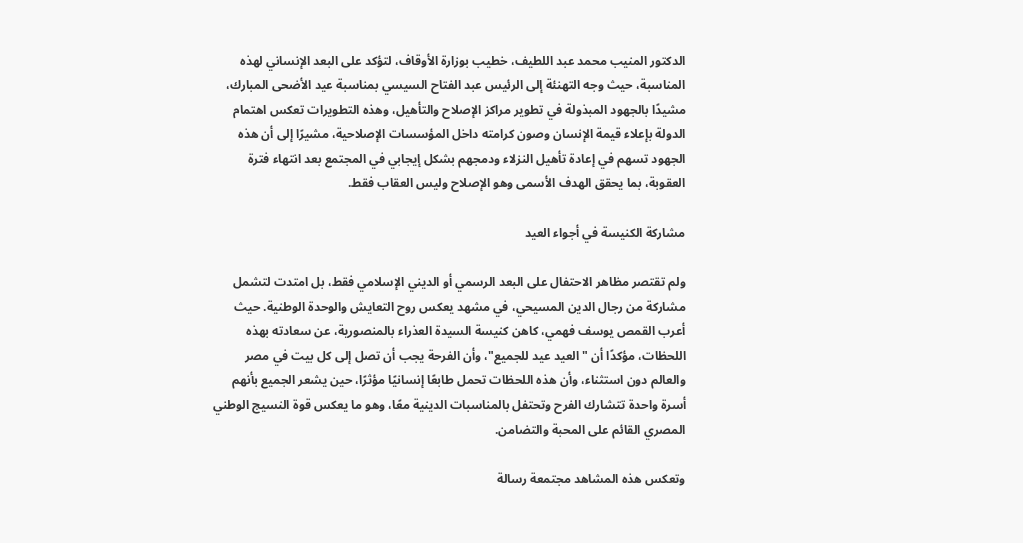الدكتور المنيب محمد عبد اللطيف، خطيب بوزارة الأوقاف، لتؤكد على البعد الإنساني لهذه المناسبة، حيث وجه التهنئة إلى الرئيس عبد الفتاح السيسي بمناسبة عيد الأضحى المبارك، مشيدًا بالجهود المبذولة في تطوير مراكز الإصلاح والتأهيل، وهذه التطويرات تعكس اهتمام الدولة بإعلاء قيمة الإنسان وصون كرامته داخل المؤسسات الإصلاحية، مشيرًا إلى أن هذه الجهود تسهم في إعادة تأهيل النزلاء ودمجهم بشكل إيجابي في المجتمع بعد انتهاء فترة العقوبة، بما يحقق الهدف الأسمى وهو الإصلاح وليس العقاب فقط.

مشاركة الكنيسة في أجواء العيد

ولم تقتصر مظاهر الاحتفال على البعد الرسمي أو الديني الإسلامي فقط، بل امتدت لتشمل مشاركة من رجال الدين المسيحي، في مشهد يعكس روح التعايش والوحدة الوطنية. حيث أعرب القمص يوسف فهمي، كاهن كنيسة السيدة العذراء بالمنصورية، عن سعادته بهذه اللحظات، مؤكدًا أن "العيد عيد للجميع"، وأن الفرحة يجب أن تصل إلى كل بيت في مصر والعالم دون استثناء، وأن هذه اللحظات تحمل طابعًا إنسانيًا مؤثرًا، حين يشعر الجميع بأنهم أسرة واحدة تتشارك الفرح وتحتفل بالمناسبات الدينية معًا، وهو ما يعكس قوة النسيج الوطني المصري القائم على المحبة والتضامن.

وتعكس هذه المشاهد مجتمعة رسالة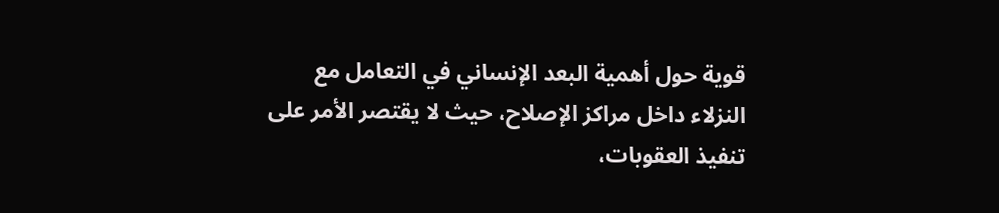قوية حول أهمية البعد الإنساني في التعامل مع النزلاء داخل مراكز الإصلاح، حيث لا يقتصر الأمر على تنفيذ العقوبات،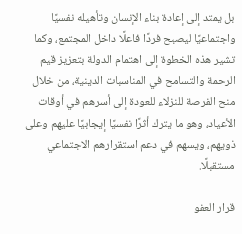بل يمتد إلى إعادة بناء الإنسان وتأهيله نفسيًا واجتماعيًا ليصبح فردًا فاعلًا داخل المجتمع، وكما تشير هذه الخطوة إلى اهتمام الدولة بتعزيز قيم الرحمة والتسامح في المناسبات الدينية، من خلال منح الفرصة للنزلاء للعودة إلى أسرهم في أوقات الأعياد، وهو ما يترك أثرًا نفسيًا إيجابيًا عليهم وعلى ذويهم، ويسهم في دعم استقرارهم الاجتماعي مستقبلًا.

قرار العفو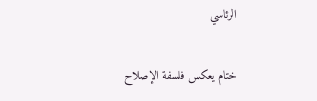الرئاسي

ختام يعكس فلسفة الإصلاح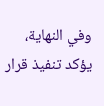وفي النهاية، يؤكد تنفيذ قرار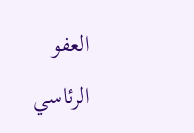العفو الرئاسي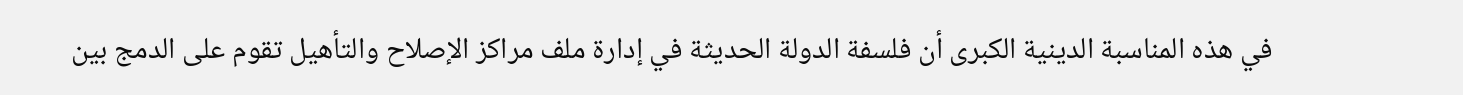في هذه المناسبة الدينية الكبرى أن فلسفة الدولة الحديثة في إدارة ملف مراكز الإصلاح والتأهيل تقوم على الدمج بين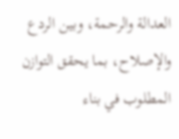العدالة والرحمة، وبين الردع والإصلاح، بما يحقق التوازن المطلوب في بناء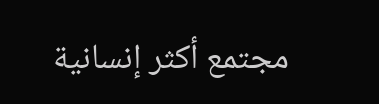مجتمع أكثر إنسانية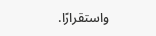واستقرارًا.